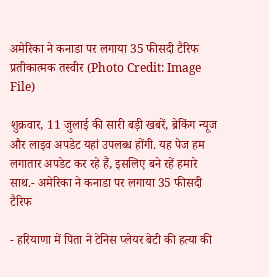अमेरिका ने कनाडा पर लगाया 35 फीसदी टैरिफ
प्रतीकात्मक तस्वीर (Photo Credit: Image File)

शुक्रवार, 11 जुलाई की सारी बड़ी खबरें, ब्रेकिंग न्यूज और लाइव अपडेट यहां उपलब्ध होंगी. यह पेज हम लगातार अपडेट कर रहे हैं, इसलिए बने रहें हमारे साथ.- अमेरिका ने कनाडा पर लगाया 35 फीसदी टैरिफ

- हरियाणा में पिता ने टेनिस प्लेयर बेटी की हत्या की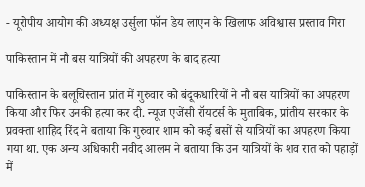- यूरोपीय आयोग की अध्यक्ष उर्सुला फॉन डेय लाएन के खिलाफ अविश्वास प्रस्ताव गिरा

पाकिस्तान में नौ बस यात्रियों की अपहरण के बाद हत्या

पाकिस्तान के बलूचिस्तान प्रांत में गुरुवार को बंदूकधारियों ने नौ बस यात्रियों का अपहरण किया और फिर उनकी हत्या कर दी. न्यूज एजेंसी रॉयटर्स के मुताबिक, प्रांतीय सरकार के प्रवक्ता शाहिद रिंद ने बताया कि गुरुवार शाम को कई बसों से यात्रियों का अपहरण किया गया था. एक अन्य अधिकारी नवीद आलम ने बताया कि उन यात्रियों के शव रात को पहाड़ों में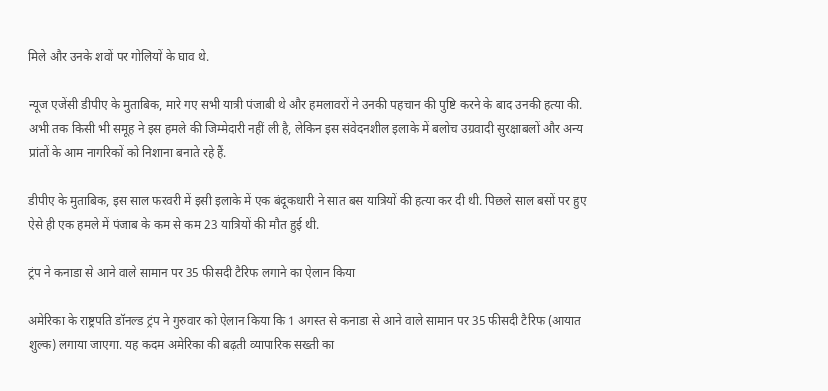मिले और उनके शवों पर गोलियों के घाव थे.

न्यूज एजेंसी डीपीए के मुताबिक, मारे गए सभी यात्री पंजाबी थे और हमलावरों ने उनकी पहचान की पुष्टि करने के बाद उनकी हत्या की. अभी तक किसी भी समूह ने इस हमले की जिम्मेदारी नहीं ली है, लेकिन इस संवेदनशील इलाके में बलोच उग्रवादी सुरक्षाबलों और अन्य प्रांतों के आम नागरिकों को निशाना बनाते रहे हैं.

डीपीए के मुताबिक, इस साल फरवरी में इसी इलाके में एक बंदूकधारी ने सात बस यात्रियों की हत्या कर दी थी. पिछले साल बसों पर हुए ऐसे ही एक हमले में पंजाब के कम से कम 23 यात्रियों की मौत हुई थी.

ट्रंप ने कनाडा से आने वाले सामान पर 35 फीसदी टैरिफ लगाने का ऐलान किया

अमेरिका के राष्ट्रपति डॉनल्ड ट्रंप ने गुरुवार को ऐलान किया कि 1 अगस्त से कनाडा से आने वाले सामान पर 35 फीसदी टैरिफ (आयात शुल्क) लगाया जाएगा. यह कदम अमेरिका की बढ़ती व्यापारिक सख्ती का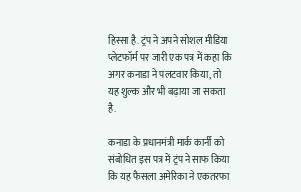हिस्सा है. ट्रंप ने अपने सोशल मीडिया प्लेटफॉर्म पर जारी एक पत्र में कहा कि अगर कनाडा ने पलटवार किया, तो यह शुल्क और भी बढ़ाया जा सकता है.

कनाडा के प्रधानमंत्री मार्क कार्नी को संबोधित इस पत्र में ट्रंप ने साफ किया कि यह फैसला अमेरिका ने एकतरफा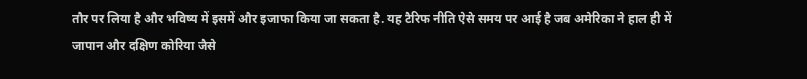तौर पर लिया है और भविष्य में इसमें और इजाफा किया जा सकता है. यह टैरिफ नीति ऐसे समय पर आई है जब अमेरिका ने हाल ही में जापान और दक्षिण कोरिया जैसे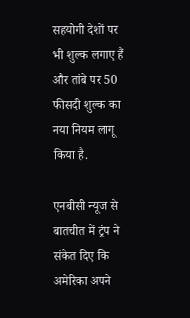सहयोगी देशों पर भी शुल्क लगाए हैं और तांबे पर 50 फीसदी शुल्क का नया नियम लागू किया है.

एनबीसी न्यूज से बातचीत में ट्रंप ने संकेत दिए कि अमेरिका अपने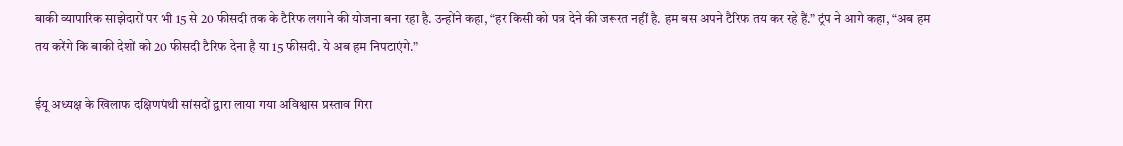बाकी व्यापारिक साझेदारों पर भी 15 से 20 फीसदी तक के टैरिफ लगाने की योजना बना रहा है. उन्होंने कहा, “हर किसी को पत्र देने की जरूरत नहीं है. हम बस अपने टैरिफ तय कर रहे हैं.” ट्रंप ने आगे कहा, “अब हम तय करेंगे कि बाकी देशों को 20 फीसदी टैरिफ देना है या 15 फीसदी. ये अब हम निपटाएंगे.”

ईयू अध्यक्ष के खिलाफ दक्षिणपंथी सांसदों द्वारा लाया गया अविश्वास प्रस्ताव गिरा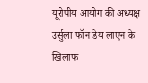यूरोपीय आयोग की अध्यक्ष उर्सुला फॉन डेय लाएन के खिलाफ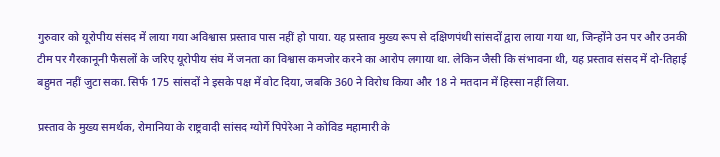गुरुवार को यूरोपीय संसद में लाया गया अविश्वास प्रस्ताव पास नहीं हो पाया. यह प्रस्ताव मुख्य रूप से दक्षिणपंथी सांसदों द्वारा लाया गया था, जिन्होंने उन पर और उनकी टीम पर गैरकानूनी फैसलों के जरिए यूरोपीय संघ में जनता का विश्वास कमजोर करने का आरोप लगाया था. लेकिन जैसी कि संभावना थी, यह प्रस्ताव संसद में दो-तिहाई बहुमत नहीं जुटा सका. सिर्फ 175 सांसदों ने इसके पक्ष में वोट दिया, जबकि 360 ने विरोध किया और 18 ने मतदान में हिस्सा नहीं लिया.

प्रस्ताव के मुख्य समर्थक, रोमानिया के राष्ट्रवादी सांसद ग्योर्गे पिपेरेआ ने कोविड महामारी के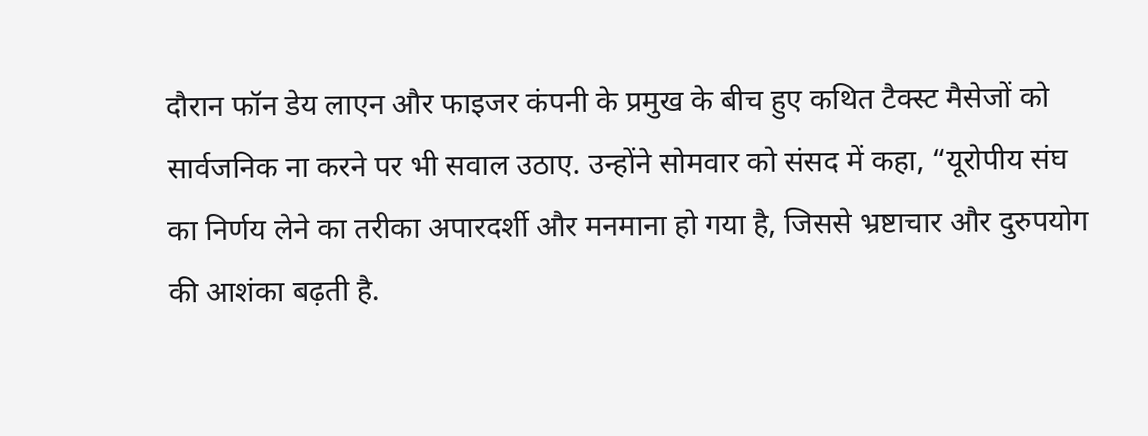दौरान फॉन डेय लाएन और फाइजर कंपनी के प्रमुख के बीच हुए कथित टैक्स्ट मैसेजों को सार्वजनिक ना करने पर भी सवाल उठाए. उन्होंने सोमवार को संसद में कहा, “यूरोपीय संघ का निर्णय लेने का तरीका अपारदर्शी और मनमाना हो गया है, जिससे भ्रष्टाचार और दुरुपयोग की आशंका बढ़ती है.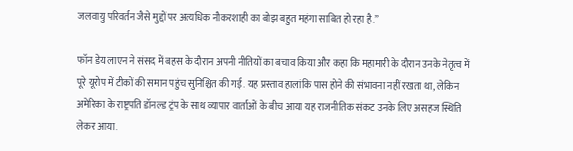जलवायु परिवर्तन जैसे मुद्दों पर अत्यधिक नौकरशाही का बोझ बहुत महंगा साबित हो रहा है.”

फॉन डेय लाएन ने संसद में बहस के दौरान अपनी नीतियों का बचाव किया और कहा कि महामारी के दौरान उनके नेतृत्व में पूरे यूरोप में टीकों की समान पहुंच सुनिश्चित की गई. यह प्रस्ताव हालांकि पास होने की संभावना नहीं रखता था, लेकिन अमेरिका के राष्ट्रपति डॉनल्ड ट्रंप के साथ व्यापार वार्ताओं के बीच आया यह राजनीतिक संकट उनके लिए असहज स्थिति लेकर आया.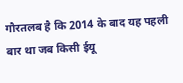गौरतलब है कि 2014 के बाद यह पहली बार था जब किसी ईयू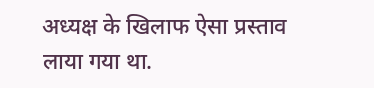अध्यक्ष के खिलाफ ऐसा प्रस्ताव लाया गया था.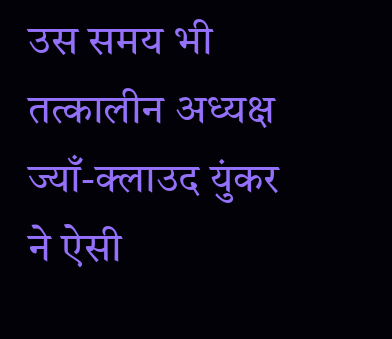उस समय भी तत्कालीन अध्यक्ष ज्याँ-क्लाउद युंकर ने ऐसी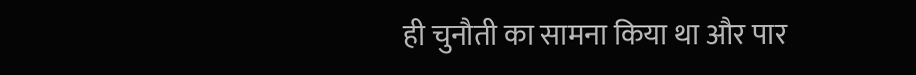ही चुनौती का सामना किया था और पार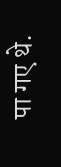पा गए थे.